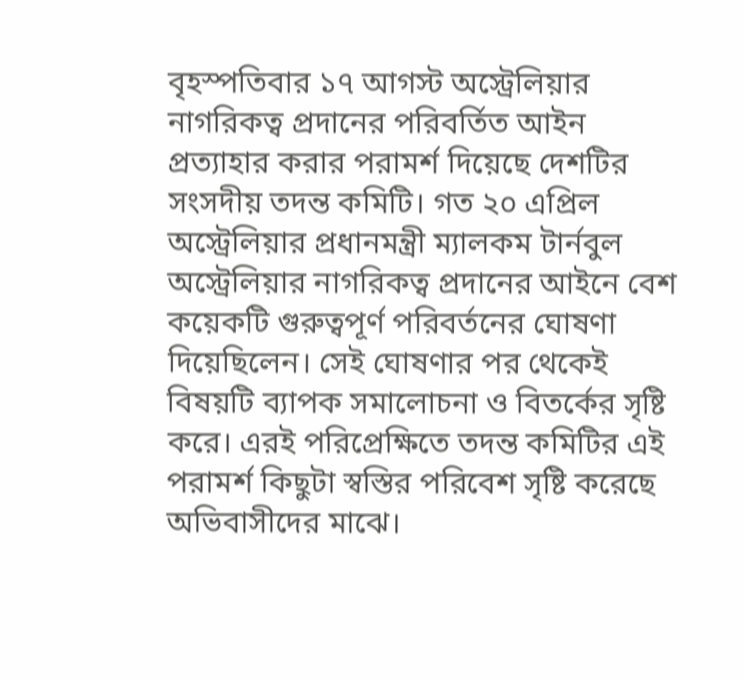বৃহস্পতিবার ১৭ আগস্ট অস্ট্রেলিয়ার নাগরিকত্ব প্রদানের পরিবর্তিত আইন প্রত্যাহার করার পরামর্শ দিয়েছে দেশটির সংসদীয় তদন্ত কমিটি। গত ২০ এপ্রিল অস্ট্রেলিয়ার প্রধানমন্ত্রী ম্যালকম টার্নবুল অস্ট্রেলিয়ার নাগরিকত্ব প্রদানের আইনে বেশ কয়েকটি গুরুত্বপূর্ণ পরিবর্তনের ঘোষণা দিয়েছিলেন। সেই ঘোষণার পর থেকেই বিষয়টি ব্যাপক সমালোচনা ও বিতর্কের সৃষ্টি করে। এরই পরিপ্রেক্ষিতে তদন্ত কমিটির এই পরামর্শ কিছুটা স্বস্তির পরিবেশ সৃষ্টি করেছে অভিবাসীদের মাঝে।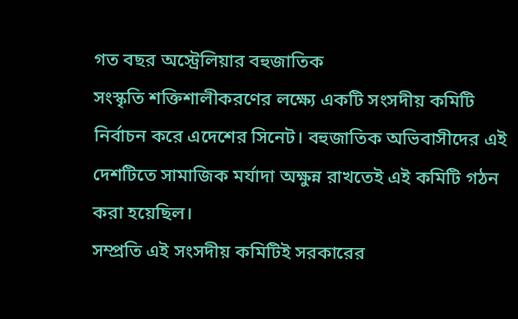গত বছর অস্ট্রেলিয়ার বহুজাতিক
সংস্কৃতি শক্তিশালীকরণের লক্ষ্যে একটি সংসদীয় কমিটি নির্বাচন করে এদেশের সিনেট। বহুজাতিক অভিবাসীদের এই দেশটিতে সামাজিক মর্যাদা অক্ষুন্ন রাখতেই এই কমিটি গঠন করা হয়েছিল।
সম্প্রতি এই সংসদীয় কমিটিই সরকারের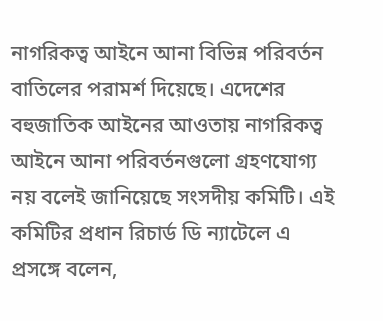নাগরিকত্ব আইনে আনা বিভিন্ন পরিবর্তন বাতিলের পরামর্শ দিয়েছে। এদেশের বহুজাতিক আইনের আওতায় নাগরিকত্ব আইনে আনা পরিবর্তনগুলো গ্রহণযোগ্য নয় বলেই জানিয়েছে সংসদীয় কমিটি। এই কমিটির প্রধান রিচার্ড ডি ন্যাটেলে এ প্রসঙ্গে বলেন,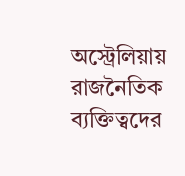অস্ট্রেলিয়ায় রাজনৈতিক ব্যক্তিত্বদের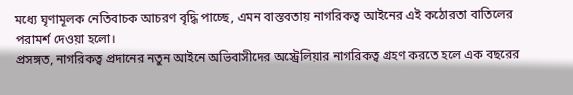মধ্যে ঘৃণামূলক নেতিবাচক আচরণ বৃদ্ধি পাচ্ছে, এমন বাস্তবতায় নাগরিকত্ব আইনের এই কঠোরতা বাতিলের পরামর্শ দেওয়া হলো।
প্রসঙ্গত, নাগরিকত্ব প্রদানের নতুন আইনে অভিবাসীদের অস্ট্রেলিয়ার নাগরিকত্ব গ্রহণ করতে হলে এক বছরের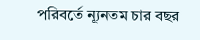পরিবর্তে ন্যূনতম চার বছর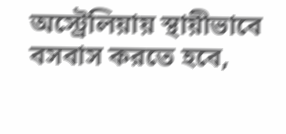অস্ট্রেলিয়ায় স্থায়ীভাবে বসবাস করতে হবে,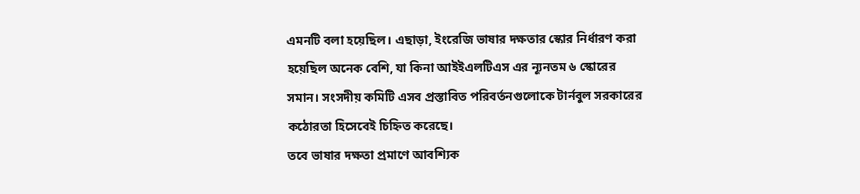এমনটি বলা হয়েছিল। এছাড়া, ইংরেজি ভাষার দক্ষতার স্কোর নির্ধারণ করা হয়েছিল অনেক বেশি, যা কিনা আইইএলটিএস এর ন্যূনতম ৬ স্কোরের সমান। সংসদীয় কমিটি এসব প্রস্তাবিত পরিবর্তনগুলোকে টার্নবুল সরকারের কঠোরতা হিসেবেই চিহ্নিত করেছে।
তবে ভাষার দক্ষতা প্রমাণে আবশ্যিক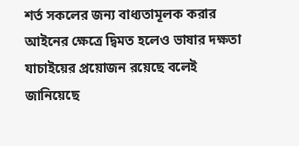শর্ত সকলের জন্য বাধ্যতামূলক করার আইনের ক্ষেত্রে দ্বিমত হলেও ভাষার দক্ষতা যাচাইয়ের প্রয়োজন রয়েছে বলেই জানিয়েছে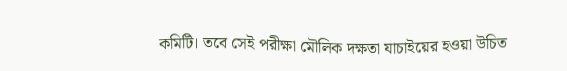কমিটি। তবে সেই পরীক্ষা মৌলিক দক্ষতা যাচাইয়ের হওয়া উচিত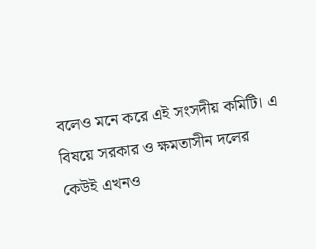বলেও মনে করে এই সংসদীয় কমিটি। এ বিষয়ে সরকার ও ক্ষমতাসীন দলের কেউই এখনও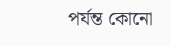পর্যন্ত কোনো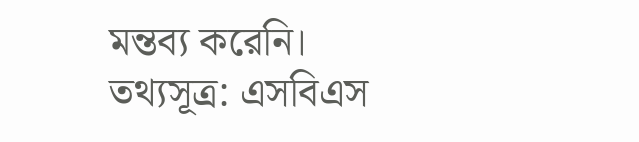মন্তব্য করেনি।
তথ্যসূত্র: এসবিএস